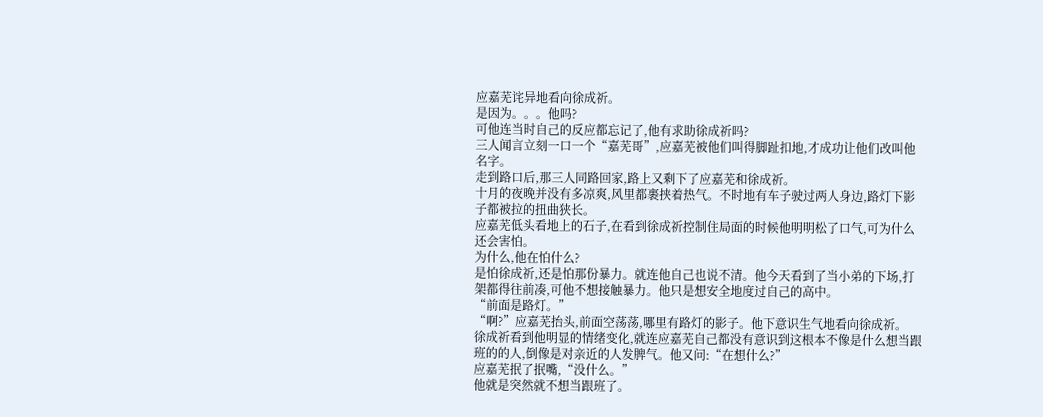应嘉芜诧异地看向徐成祈。
是因为。。。他吗?
可他连当时自己的反应都忘记了,他有求助徐成祈吗?
三人闻言立刻一口一个“嘉芜哥”,应嘉芜被他们叫得脚趾扣地,才成功让他们改叫他名字。
走到路口后,那三人同路回家,路上又剩下了应嘉芜和徐成祈。
十月的夜晚并没有多凉爽,风里都裹挟着热气。不时地有车子驶过两人身边,路灯下影子都被拉的扭曲狭长。
应嘉芜低头看地上的石子,在看到徐成祈控制住局面的时候他明明松了口气,可为什么还会害怕。
为什么,他在怕什么?
是怕徐成祈,还是怕那份暴力。就连他自己也说不清。他今天看到了当小弟的下场,打架都得往前凑,可他不想接触暴力。他只是想安全地度过自己的高中。
“前面是路灯。”
“啊?”应嘉芜抬头,前面空荡荡,哪里有路灯的影子。他下意识生气地看向徐成祈。
徐成祈看到他明显的情绪变化,就连应嘉芜自己都没有意识到这根本不像是什么想当跟班的的人,倒像是对亲近的人发脾气。他又问:“在想什么?”
应嘉芜抿了抿嘴,“没什么。”
他就是突然就不想当跟班了。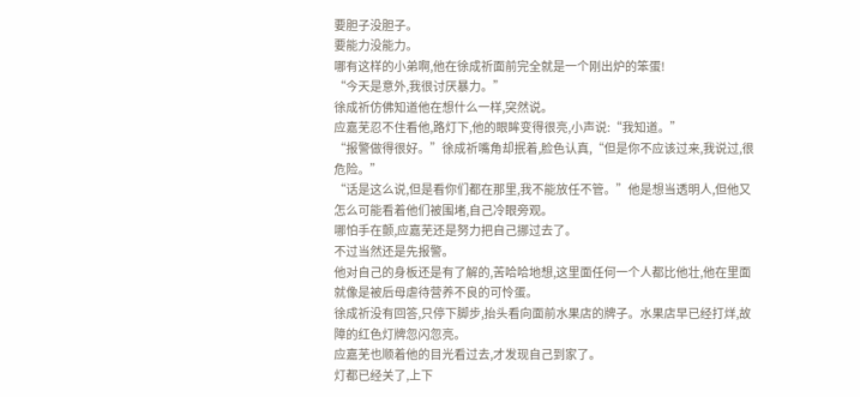要胆子没胆子。
要能力没能力。
哪有这样的小弟啊,他在徐成祈面前完全就是一个刚出炉的笨蛋!
“今天是意外,我很讨厌暴力。”
徐成祈仿佛知道他在想什么一样,突然说。
应嘉芜忍不住看他,路灯下,他的眼眸变得很亮,小声说:“我知道。”
“报警做得很好。”徐成祈嘴角却抿着,脸色认真,“但是你不应该过来,我说过,很危险。”
“话是这么说,但是看你们都在那里,我不能放任不管。”他是想当透明人,但他又怎么可能看着他们被围堵,自己冷眼旁观。
哪怕手在颤,应嘉芜还是努力把自己挪过去了。
不过当然还是先报警。
他对自己的身板还是有了解的,苦哈哈地想,这里面任何一个人都比他壮,他在里面就像是被后母虐待营养不良的可怜蛋。
徐成祈没有回答,只停下脚步,抬头看向面前水果店的牌子。水果店早已经打烊,故障的红色灯牌忽闪忽亮。
应嘉芜也顺着他的目光看过去,才发现自己到家了。
灯都已经关了,上下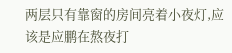两层只有靠窗的房间亮着小夜灯,应该是应鹏在熬夜打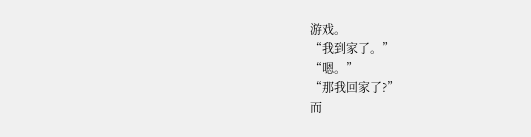游戏。
“我到家了。”
“嗯。”
“那我回家了?”
而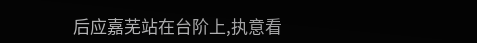后应嘉芜站在台阶上,执意看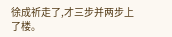徐成祈走了,才三步并两步上了楼。